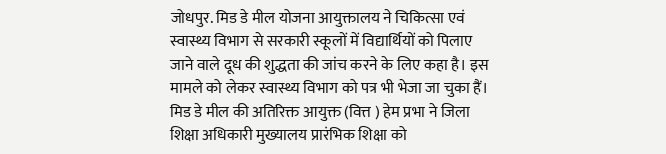जोधपुर. मिड डे मील योजना आयुक्तालय ने चिकित्सा एवं स्वास्थ्य विभाग से सरकारी स्कूलों में विद्यार्थियों को पिलाए जाने वाले दूध की शुद्धता की जांच करने के लिए कहा है। इस मामले को लेकर स्वास्थ्य विभाग को पत्र भी भेजा जा चुका हैं।
मिड डे मील की अतिरिक्त आयुक्त (वित्त ) हेम प्रभा ने जिला शिक्षा अधिकारी मुख्यालय प्रारंभिक शिक्षा को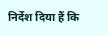निर्देश दिया हैं कि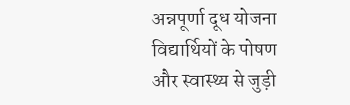अन्नपूर्णा दूध योजना विद्यार्थियों के पोषण और स्वास्थ्य से जुड़ी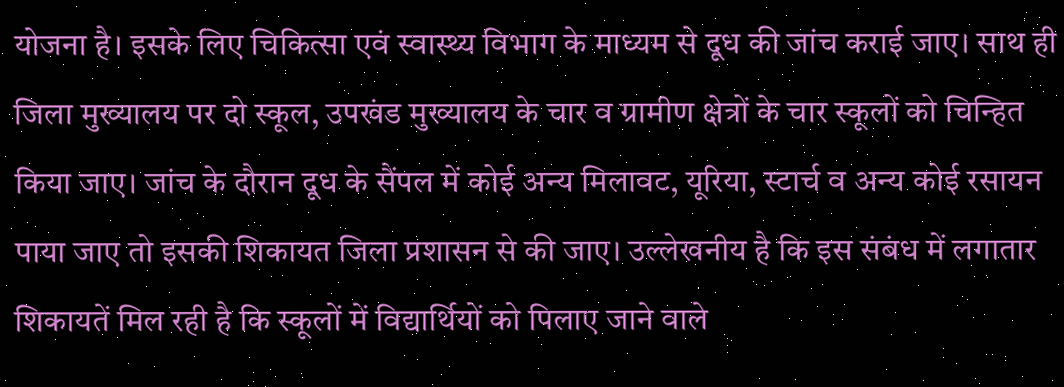योजना है। इसके लिए चिकित्सा एवं स्वास्थ्य विभाग के माध्यम से दूध की जांच कराई जाए। साथ ही जिला मुख्यालय पर दो स्कूल, उपखंड मुख्यालय के चार व ग्रामीण क्षेत्रों के चार स्कूलों को चिन्हित किया जाए। जांच के दौरान दूध के सैंपल में कोई अन्य मिलावट, यूरिया, स्टार्च व अन्य कोई रसायन पाया जाए तो इसकी शिकायत जिला प्रशासन से की जाए। उल्लेखनीय है कि इस संबंध में लगातार शिकायतें मिल रही है कि स्कूलों में विद्यार्थियों को पिलाए जाने वाले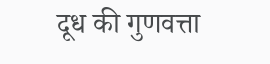दूध की गुणवत्ता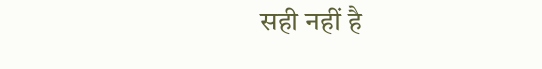सही नहीं है